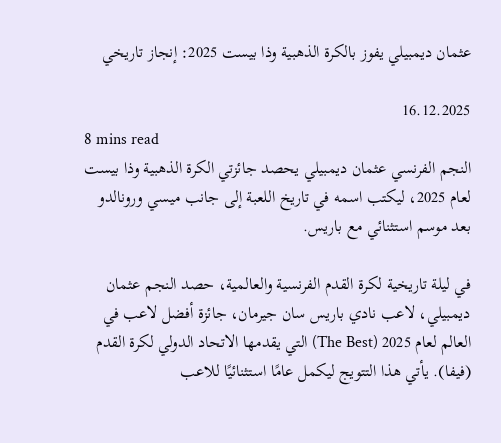عثمان ديمبيلي يفوز بالكرة الذهبية وذا بيست 2025: إنجاز تاريخي

16.12.2025
8 mins read
النجم الفرنسي عثمان ديمبيلي يحصد جائزتي الكرة الذهبية وذا بيست لعام 2025، ليكتب اسمه في تاريخ اللعبة إلى جانب ميسي ورونالدو بعد موسم استثنائي مع باريس.

في ليلة تاريخية لكرة القدم الفرنسية والعالمية، حصد النجم عثمان ديمبيلي، لاعب نادي باريس سان جيرمان، جائزة أفضل لاعب في العالم لعام 2025 (The Best) التي يقدمها الاتحاد الدولي لكرة القدم (فيفا). يأتي هذا التتويج ليكمل عامًا استثنائيًا للاعب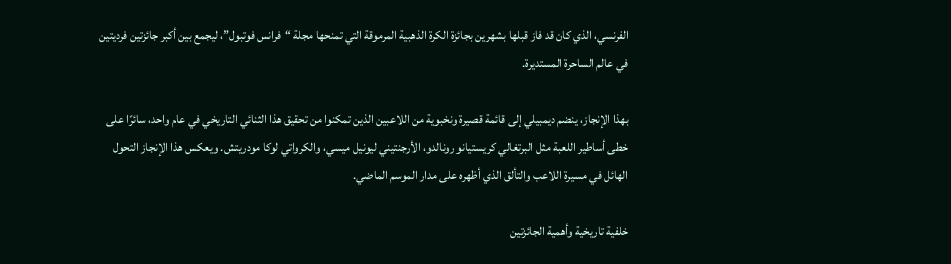الفرنسي، الذي كان قد فاز قبلها بشهرين بجائزة الكرة الذهبية المرموقة التي تمنحها مجلة “فرانس فوتبول”، ليجمع بين أكبر جائزتين فرديتين في عالم الساحرة المستديرة.

بهذا الإنجاز، ينضم ديمبيلي إلى قائمة قصيرة ونخبوية من اللاعبين الذين تمكنوا من تحقيق هذا الثنائي التاريخي في عام واحد، سائرًا على خطى أساطير اللعبة مثل البرتغالي كريستيانو رونالدو، الأرجنتيني ليونيل ميسي، والكرواتي لوكا مودريتش. ويعكس هذا الإنجاز التحول الهائل في مسيرة اللاعب والتألق الذي أظهره على مدار الموسم الماضي.

خلفية تاريخية وأهمية الجائزتين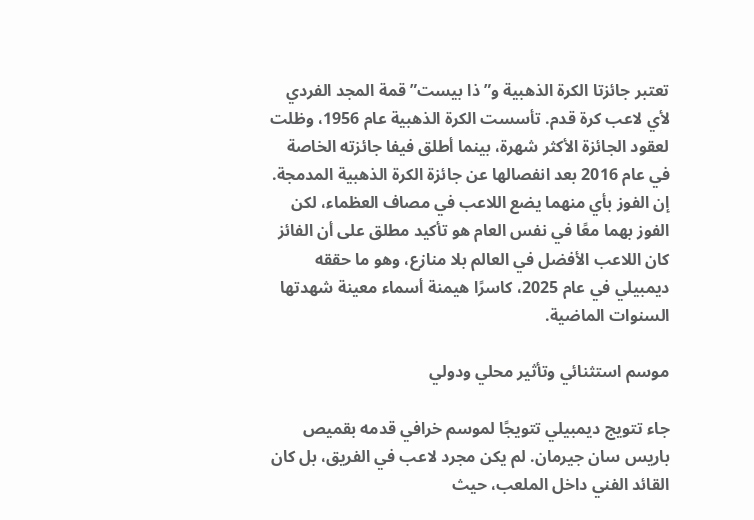تعتبر جائزتا الكرة الذهبية و”ذا بيست” قمة المجد الفردي لأي لاعب كرة قدم. تأسست الكرة الذهبية عام 1956، وظلت لعقود الجائزة الأكثر شهرة، بينما أطلق فيفا جائزته الخاصة في عام 2016 بعد انفصالها عن جائزة الكرة الذهبية المدمجة. إن الفوز بأي منهما يضع اللاعب في مصاف العظماء، لكن الفوز بهما معًا في نفس العام هو تأكيد مطلق على أن الفائز كان اللاعب الأفضل في العالم بلا منازع، وهو ما حققه ديمبيلي في عام 2025، كاسرًا هيمنة أسماء معينة شهدتها السنوات الماضية.

موسم استثنائي وتأثير محلي ودولي

جاء تتويج ديمبيلي تتويجًا لموسم خرافي قدمه بقميص باريس سان جيرمان. لم يكن مجرد لاعب في الفريق، بل كان القائد الفني داخل الملعب، حيث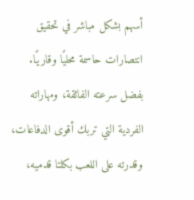أسهم بشكل مباشر في تحقيق انتصارات حاسمة محليًا وقاريًا. بفضل سرعته الفائقة، ومهاراته الفردية التي تربك أقوى الدفاعات، وقدرته على اللعب بكلتا قدميه،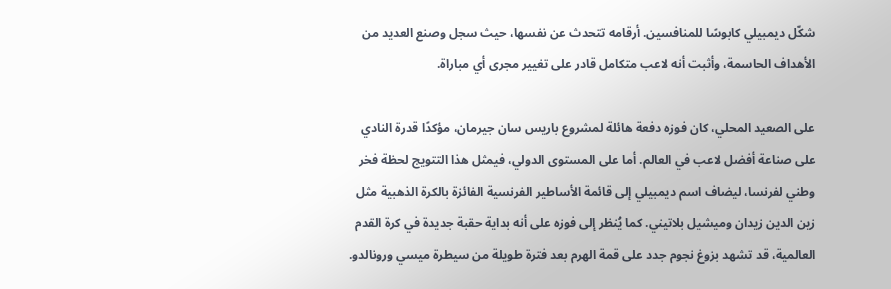شكّل ديمبيلي كابوسًا للمنافسين. أرقامه تتحدث عن نفسها، حيث سجل وصنع العديد من الأهداف الحاسمة، وأثبت أنه لاعب متكامل قادر على تغيير مجرى أي مباراة.

على الصعيد المحلي، كان فوزه دفعة هائلة لمشروع باريس سان جيرمان، مؤكدًا قدرة النادي على صناعة أفضل لاعب في العالم. أما على المستوى الدولي، فيمثل هذا التتويج لحظة فخر وطني لفرنسا، ليضاف اسم ديمبيلي إلى قائمة الأساطير الفرنسية الفائزة بالكرة الذهبية مثل زين الدين زيدان وميشيل بلاتيني. كما يُنظر إلى فوزه على أنه بداية حقبة جديدة في كرة القدم العالمية، قد تشهد بزوغ نجوم جدد على قمة الهرم بعد فترة طويلة من سيطرة ميسي ورونالدو.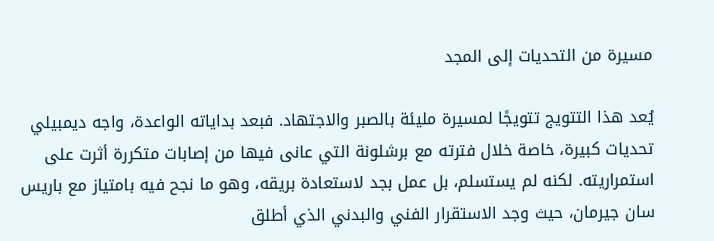مسيرة من التحديات إلى المجد

يُعد هذا التتويج تتويجًا لمسيرة مليئة بالصبر والاجتهاد. فبعد بداياته الواعدة، واجه ديمبيلي تحديات كبيرة، خاصة خلال فترته مع برشلونة التي عانى فيها من إصابات متكررة أثرت على استمراريته. لكنه لم يستسلم، بل عمل بجد لاستعادة بريقه، وهو ما نجح فيه بامتياز مع باريس سان جيرمان، حيث وجد الاستقرار الفني والبدني الذي أطلق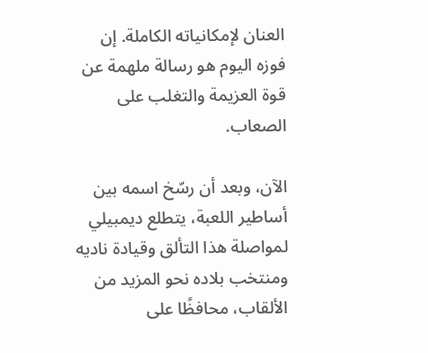العنان لإمكانياته الكاملة. إن فوزه اليوم هو رسالة ملهمة عن قوة العزيمة والتغلب على الصعاب.

الآن، وبعد أن رسّخ اسمه بين أساطير اللعبة، يتطلع ديمبيلي لمواصلة هذا التألق وقيادة ناديه ومنتخب بلاده نحو المزيد من الألقاب، محافظًا على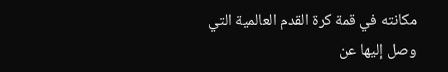مكانته في قمة كرة القدم العالمية التي وصل إليها عن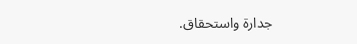جدارة واستحقاق.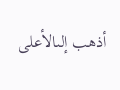أذهب إلىالأعلى